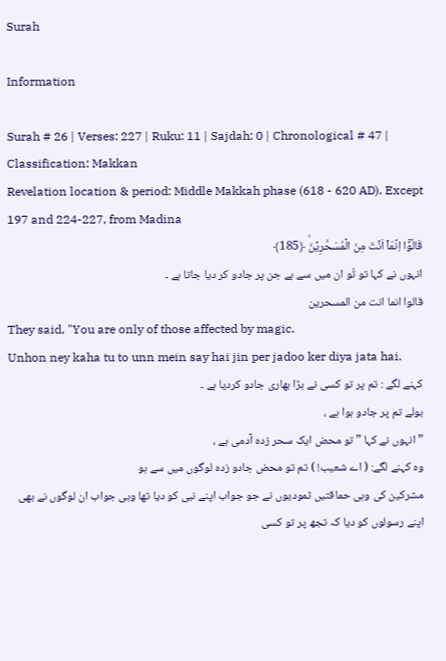Surah

Information

Surah # 26 | Verses: 227 | Ruku: 11 | Sajdah: 0 | Chronological # 47 | Classification: Makkan
Revelation location & period: Middle Makkah phase (618 - 620 AD). Except 197 and 224-227, from Madina
قَالُوۡۤا اِنَّمَاۤ اَنۡتَ مِنَ الۡمُسَحَّرِيۡنَۙ ﴿185﴾
انہوں نے کہا تو تُو ان میں سے ہے جن پر جادو کر دیا جاتا ہے ۔
قالوا انما انت من المسحرين
They said, "You are only of those affected by magic.
Unhon ney kaha tu to unn mein say hai jin per jadoo ker diya jata hai.
کہنے لگے : تم پر تو کسی نے بڑا بھاری جادو کردیا ہے ۔
بولے تم پر جادو ہوا ہے ،
” انہوں نے کہا ” تو محض ایک سحر زدہ آدمی ہے ،
وہ کہنے لگے: ( اے شعیب! ) تم تو محض جادو زدہ لوگوں میں سے ہو
مشرکین کی وہی حماقتیں ثمودیوں نے جو جواب اپنے نبی کو دیا تھا وہی جواب ان لوگوں نے بھی اپنے رسولوں کو دیا کہ تجھ پر تو کسی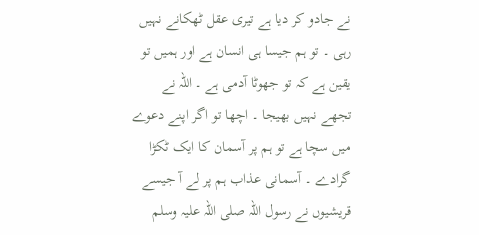نے جادو کر دیا ہے تیری عقل ٹھکانے نہیں رہی ۔ تو ہم جیسا ہی انسان ہے اور ہمیں تو یقین ہے کہ تو جھوٹا آدمی ہے ۔ اللہ نے تجھے نہیں بھیجا ۔ اچھا تو اگر اپنے دعوے میں سچا ہے تو ہم پر آسمان کا ایک ٹکڑا گرادے ۔ آسمانی عذاب ہم پر لے آ جیسے قریشیوں نے رسول اللہ صلی اللہ علیہ وسلم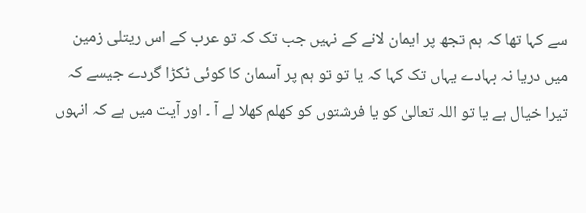سے کہا تھا کہ ہم تجھ پر ایمان لانے کے نہیں جب تک کہ تو عرب کے اس ریتلی زمین میں دریا نہ بہادے یہاں تک کہا کہ یا تو تو ہم پر آسمان کا کوئی ٹکڑا گردے جیسے کہ تیرا خیال ہے یا تو اللہ تعالیٰ کو یا فرشتوں کو کھلم کھلا لے آ ۔ اور آیت میں ہے کہ انہوں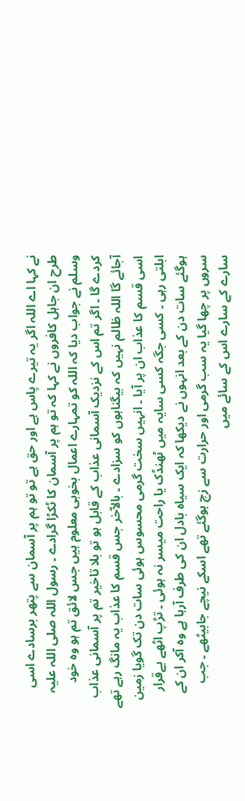نے کہا اے اللہ اگر یہ تیرے پاس ہے اور حق ہے تو تو ہم پر آسمان سے پتھر برسادے اسی طرح ان جاہل کافروں نے کہا کہ تو ہم پر آسمان کا ٹکڑا گرادے ۔ رسول اللہ صلی اللہ علیہ وسلم نے جواب دیا کہ اللہ کو تمہارے اعمال بخوبی معلوم ہیں جس لائق تم ہو وہ خود کردے گا ۔ اگر تم اس کے نزدیک آسمانی عذاب کے قابل ہو تو بلا تاخیر تم پر آسمانی عذاب آجائے گا اللہ ظالم نہیں کہ بیگناہوں کو سزادے ۔ بالآخر جس قسم کا عذاب یہ مانگ رہے تھے اسی قسم کا عذاب ان پر آیا ۔ انہیں سخت گرمی محسوس ہوئی سات دن تک گویا زمین ابلتی رہی ۔ کسی جگہ کسی سایہ میں ٹھنڈک یا راحت میسر نہ ہوئی ۔ تڑپ اٹھے بےقرار ہوگئے سات دن کے بعد انہوں نے دیکھا کہ ایک سیاہ بادل ان کی طرف آرہا ہے وہ آکر ان کے سروں پر چھا گیا یہ سب گرمی اور حرارت سے زچ ہوگئے تھے اسکے نیچے جابیٹھے ۔ جب سارے کے سارے اس کے سائے میں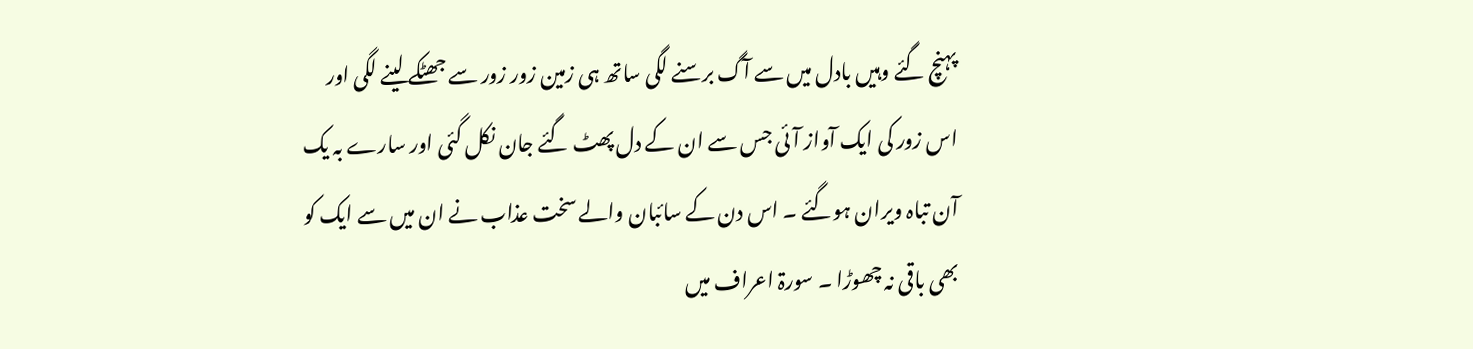پہنچ گئے وہیں بادل میں سے آگ برسنے لگی ساتھ ہی زمین زور زور سے جھٹکے لینے لگی اور اس زور کی ایک آواز آئی جس سے ان کے دل پھٹ گئے جان نکل گئی اور سارے بہ یک آن تباہ ویران ہوگئے ۔ اس دن کے سائبان والے سخت عذاب نے ان میں سے ایک کو بھی باقی نہ چھوڑا ۔ سورۃ اعراف میں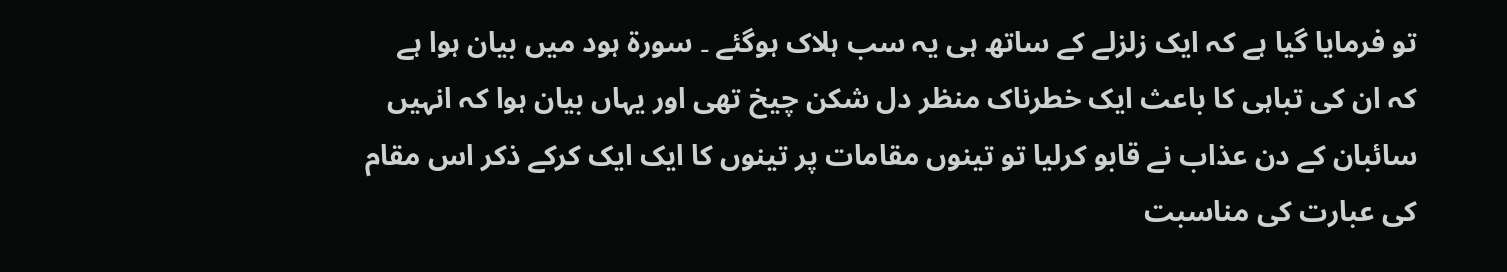تو فرمایا گیا ہے کہ ایک زلزلے کے ساتھ ہی یہ سب ہلاک ہوگئے ۔ سورۃ ہود میں بیان ہوا ہے کہ ان کی تباہی کا باعث ایک خطرناک منظر دل شکن چیخ تھی اور یہاں بیان ہوا کہ انہیں سائبان کے دن عذاب نے قابو کرلیا تو تینوں مقامات پر تینوں کا ایک ایک کرکے ذکر اس مقام کی عبارت کی مناسبت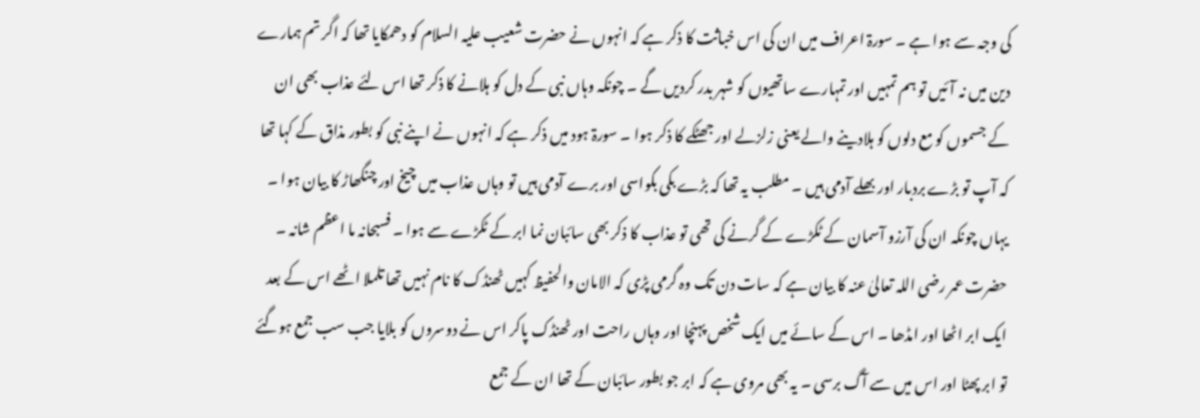کی وجہ سے ہوا ہے ۔ سورۃ اعراف میں ان کی اس خباثت کا ذکر ہے کہ انہوں نے حضرت شعیب علیہ السلام کو دھمکایا تھا کہ اگر تم ہمارے دین میں نہ آئیں تو ہم تمہیں اور تمہارے ساتھیوں کو شہر بدر کردیں گے ۔ چونکہ وہاں نبی کے دل کو ہلانے کا ذکر تھا اس لئے عذاب بھی ان کے جسموں کو مع دلوں کو ہلادینے والے یعنی زلزلے اور جھٹکے کا ذکر ہوا ۔ سورۃ ہود میں ذکر ہے کہ انہوں نے اپنے نبی کو بطور مذاق کے کہا تھا کہ آپ تو بڑے بردبار اور بھلے آدمی ہیں ۔ مطلب یہ تھا کہ بڑے بکی بکواسی اور برے آدمی ہیں تو وہاں عذاب میں چیخ اور چنگھاڑ کا بیان ہوا ۔ یہاں چونکہ ان کی آرزو آسمان کے ٹکڑے کے گرنے کی تھی تو عذاب کا ذکر بھی سائبان نما ابر کے ٹکڑے سے ہوا ۔ فسبحانہ ما اعظم شانہ ۔ حضرت عمر رضی اللہ تعالیٰ عنہ کا بیان ہے کہ سات دن تک وہ گرمی پڑی کہ الامان والحفیظ کہیں ٹھنڈک کا نام نہیں تھا تلملا اٹھے اس کے بعد ایک ابر اٹھا اور امڈھا ۔ اس کے سائے میں ایک شخص پہنچا اور وہاں راحت اور ٹھنڈک پاکر اس نے دوسروں کو بلایا جب سب جمع ہوگئے تو ابر پھٹا اور اس میں سے آگ برسی ۔ یہ بھی مروی ہے کہ ابر جو بطور سائبان کے تھا ان کے جمع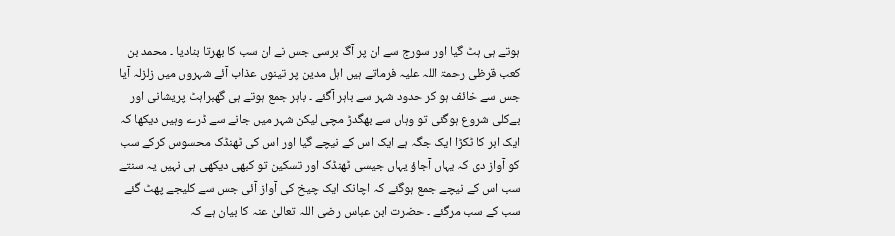ہوتے ہی ہٹ گیا اور سورج سے ان پر آگ برسی جس نے ان سب کا بھرتا بنادیا ۔ محمد بن کعب قرظی رحمۃ اللہ علیہ فرماتے ہیں اہل مدین پر تینوں عذاب آئے شہروں میں زلزلہ آیا جس سے خائف ہو کر حدود شہر سے باہر آگئے ۔ باہر جمع ہوتے ہی گھبراہٹ پریشانی اور بےکلی شروع ہوگئی تو وہاں سے بھگدڑ مچی لیکن شہر میں جانے سے ڈرے وہیں دیکھا کہ ایک ابر کا ٹکڑا ایک جگہ ہے ایک اس کے نیچے گیا اور اس کی ٹھنڈک محسوس کرکے سب کو آواز دی کہ یہاں آجاؤ یہاں جیسی ٹھنڈک اور تسکین تو کبھی دیکھی ہی نہیں یہ سنتے سب اس کے نیچے جمع ہوگئے کہ اچانک ایک چیخ کی آواز آئی جس سے کلیجے پھٹ گئے سب کے سب مرگئے ۔ حضرت ابن عباس رضی اللہ تعالیٰ عنہ کا بیان ہے کہ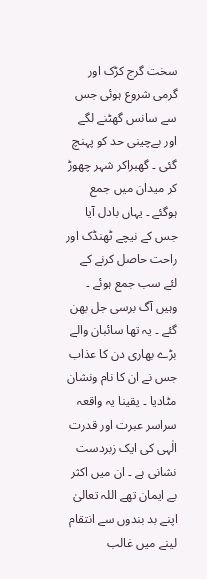سخت گرج کڑک اور گرمی شروع ہوئی جس سے سانس گھٹنے لگے اور بےچینی حد کو پہنچ گئی ۔ گھبراکر شہر چھوڑ کر میدان میں جمع ہوگئے ۔ یہاں بادل آیا جس کے نیچے ٹھنڈک اور راحت حاصل کرنے کے لئے سب جمع ہوئے ۔ وہیں آگ برسی جل بھن گئے ۔ یہ تھا سائبان والے بڑے بھاری دن کا عذاب جس نے ان کا نام ونشان مٹادیا ۔ یقینا یہ واقعہ سراسر عبرت اور قدرت الٰہی کی ایک زبردست نشانی ہے ۔ ان میں اکثر بے ایمان تھے اللہ تعالیٰ اپنے بد بندوں سے انتقام لینے میں غالب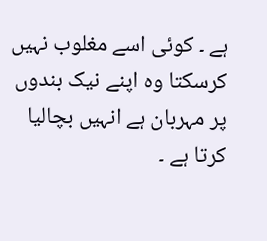ہے ۔ کوئی اسے مغلوب نہیں کرسکتا وہ اپنے نیک بندوں پر مہربان ہے انہیں بچالیا کرتا ہے ۔